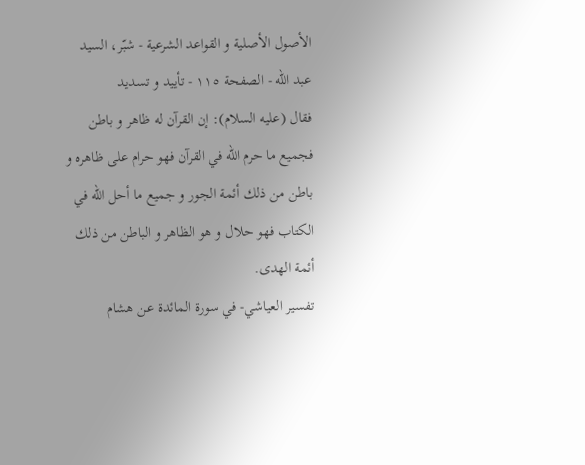الأصول الأصلية و القواعد الشرعية - شبّر، السيد عبد الله - الصفحة ١١٥ - تأييد و تسديد
فقال (عليه السلام): إن القرآن له ظاهر و باطن فجميع ما حرم الله في القرآن فهو حرام على ظاهره و باطن من ذلك أئمة الجور و جميع ما أحل الله في الكتاب فهو حلال و هو الظاهر و الباطن من ذلك أئمة الهدى.
تفسير العياشي- في سورة المائدة عن هشام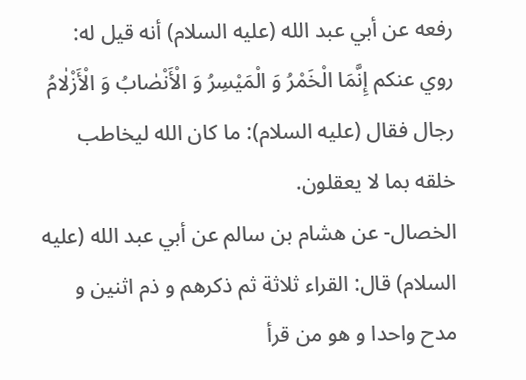رفعه عن أبي عبد الله (عليه السلام) أنه قيل له: روي عنكم إِنَّمَا الْخَمْرُ وَ الْمَيْسِرُ وَ الْأَنْصٰابُ وَ الْأَزْلٰامُ رجال فقال (عليه السلام): ما كان الله ليخاطب خلقه بما لا يعقلون.
الخصال- عن هشام بن سالم عن أبي عبد الله (عليه السلام) قال: القراء ثلاثة ثم ذكرهم و ذم اثنين و مدح واحدا و هو من قرأ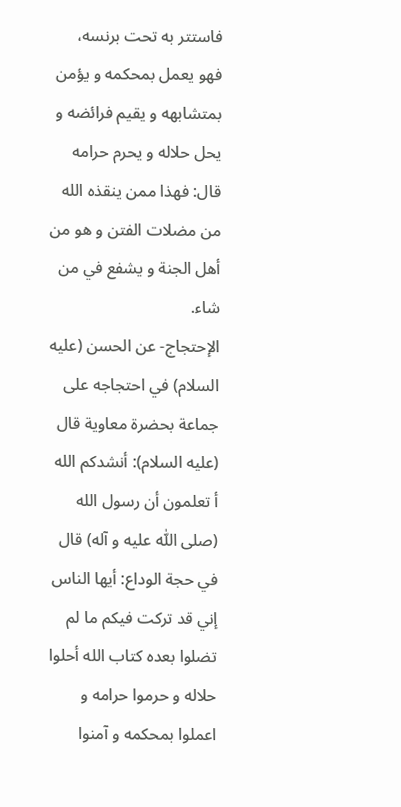فاستتر به تحت برنسه، فهو يعمل بمحكمه و يؤمن بمتشابهه و يقيم فرائضه و يحل حلاله و يحرم حرامه قال: فهذا ممن ينقذه الله من مضلات الفتن و هو من أهل الجنة و يشفع في من شاء.
الإحتجاج- عن الحسن (عليه السلام) في احتجاجه على جماعة بحضرة معاوية قال (عليه السلام): أنشدكم الله أ تعلمون أن رسول الله (صلى اللّٰه عليه و آله) قال في حجة الوداع: أيها الناس إني قد تركت فيكم ما لم تضلوا بعده كتاب الله أحلوا حلاله و حرموا حرامه و اعملوا بمحكمه و آمنوا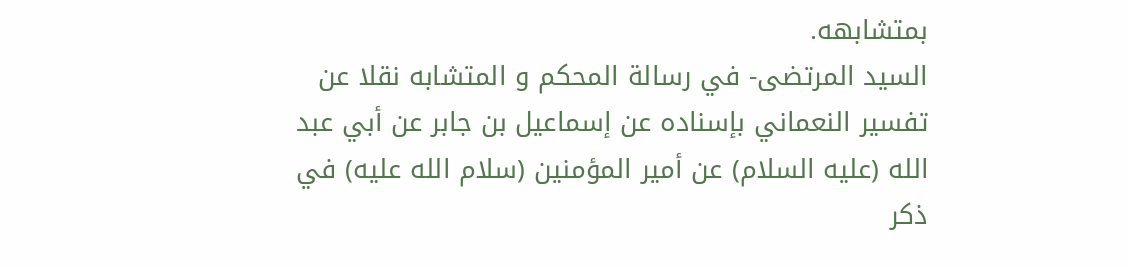بمتشابهه.
السيد المرتضى- في رسالة المحكم و المتشابه نقلا عن تفسير النعماني بإسناده عن إسماعيل بن جابر عن أبي عبد الله (عليه السلام) عن أمير المؤمنين (سلام الله عليه) في ذكر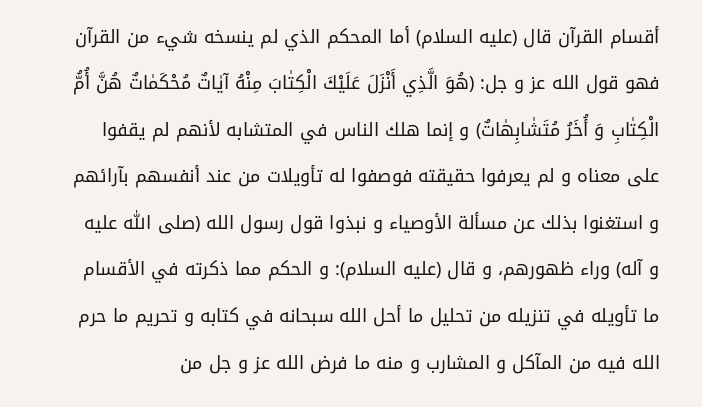أقسام القرآن قال (عليه السلام) أما المحكم الذي لم ينسخه شيء من القرآن فهو قول الله عز و جل: (هُوَ الَّذِي أَنْزَلَ عَلَيْكَ الْكِتٰابَ مِنْهُ آيٰاتٌ مُحْكَمٰاتٌ هُنَّ أُمُّ الْكِتٰابِ وَ أُخَرُ مُتَشٰابِهٰاتٌ) و إنما هلك الناس في المتشابه لأنهم لم يقفوا على معناه و لم يعرفوا حقيقته فوصفوا له تأويلات من عند أنفسهم بآرائهم و استغنوا بذلك عن مسألة الأوصياء و نبذوا قول رسول الله (صلى اللّٰه عليه و آله) وراء ظهورهم، و قال (عليه السلام): و الحكم مما ذكرته في الأقسام ما تأويله في تنزيله من تحليل ما أحل الله سبحانه في كتابه و تحريم ما حرم الله فيه من المآكل و المشارب و منه ما فرض الله عز و جل من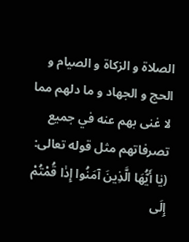الصلاة و الزكاة و الصيام و الحج و الجهاد و ما دلهم مما لا غنى بهم عنه في جميع تصرفاتهم مثل قوله تعالى: (يٰا أَيُّهَا الَّذِينَ آمَنُوا إِذٰا قُمْتُمْ إِلَى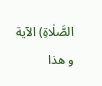الصَّلٰاةِ) الآية و هذا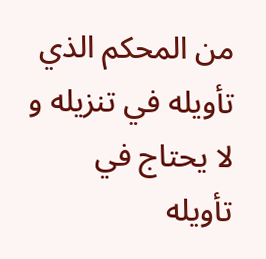من المحكم الذي تأويله في تنزيله و لا يحتاج في تأويله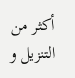أكثر من التنزيل و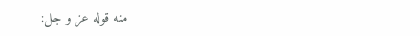منه قوله عز و جل: